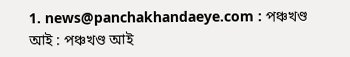1. news@panchakhandaeye.com : পঞ্চখণ্ড আই : পঞ্চখণ্ড আই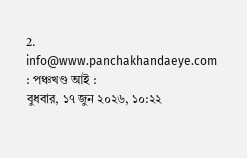2. info@www.panchakhandaeye.com : পঞ্চখণ্ড আই :
বুধবার, ১৭ জুন ২০২৬, ১০:২২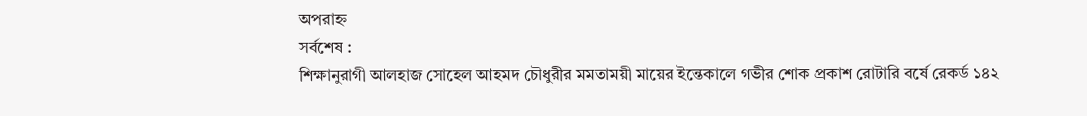অপরাহ্ন
সর্বশেষ :
শিক্ষানুরাগী আলহাজ সোহেল আহমদ চৌধুরীর মমতাময়ী মায়ের ইন্তেকালে গভীর শোক প্রকাশ রোটারি বর্ষে রেকর্ড ১৪২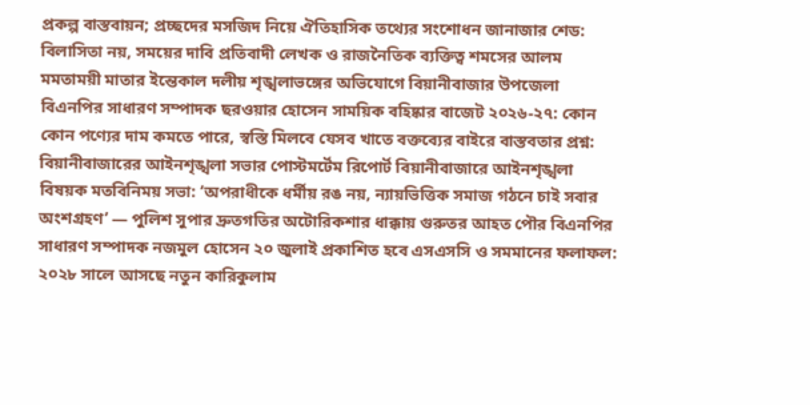প্রকল্প বাস্তবায়ন; প্রচ্ছদের মসজিদ নিয়ে ঐতিহাসিক তথ্যের সংশোধন জানাজার শেড: বিলাসিতা নয়, সময়ের দাবি প্রতিবাদী লেখক ও রাজনৈতিক ব্যক্তিত্ব শমসের আলম মমতাময়ী মাতার ইন্তেকাল দলীয় শৃঙ্খলাভঙ্গের অভিযোগে বিয়ানীবাজার উপজেলা বিএনপির সাধারণ সম্পাদক ছরওয়ার হোসেন সাময়িক বহিষ্কার বাজেট ২০২৬-২৭: কোন কোন পণ্যের দাম কমতে পারে, স্বস্তি মিলবে যেসব খাতে বক্তব্যের বাইরে বাস্তবতার প্রশ্ন: বিয়ানীবাজারের আইনশৃঙ্খলা সভার পোস্টমর্টেম রিপোর্ট বিয়ানীবাজারে আইনশৃঙ্খলা বিষয়ক মতবিনিময় সভা: ‘অপরাধীকে ধর্মীয় রঙ নয়, ন্যায়ভিত্তিক সমাজ গঠনে চাই সবার অংশগ্রহণ’ — পুলিশ সুপার দ্রুতগতির অটোরিকশার ধাক্কায় গুরুতর আহত পৌর বিএনপির সাধারণ সম্পাদক নজমুল হোসেন ২০ জুলাই প্রকাশিত হবে এসএসসি ও সমমানের ফলাফল: ২০২৮ সালে আসছে নতুন কারিকুলাম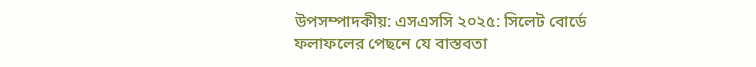উপসম্পাদকীয়: এসএসসি ২০২৫: সিলেট বোর্ডে ফলাফলের পেছনে যে বাস্তবতা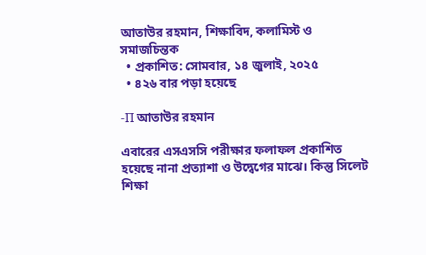আতাউর রহমান, শিক্ষাবিদ, কলামিস্ট ও সমাজচিন্তক
  • প্রকাশিত: সোমবার, ১৪ জুলাই, ২০২৫
  • ৪২৬ বার পড়া হয়েছে

-Π আতাউর রহমান

এবারের এসএসসি পরীক্ষার ফলাফল প্রকাশিত হয়েছে নানা প্রত্যাশা ও উদ্বেগের মাঝে। কিন্তু সিলেট শিক্ষা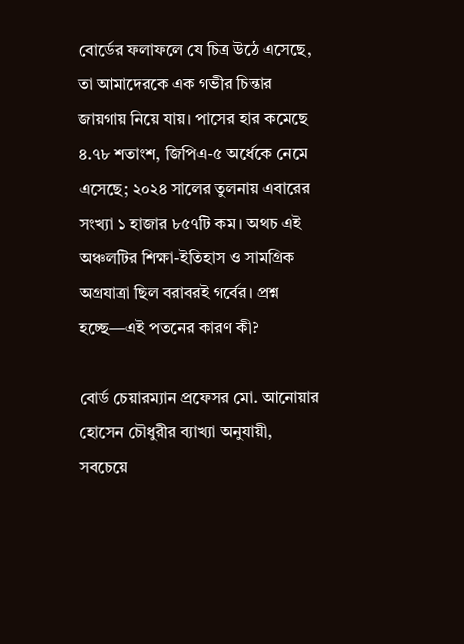বোর্ডের ফলাফলে যে চিত্র উঠে এসেছে, তা আমাদেরকে এক গভীর চিন্তার জায়গায় নিয়ে যায়। পাসের হার কমেছে ৪.৭৮ শতাংশ, জিপিএ-৫ অর্ধেকে নেমে এসেছে; ২০২৪ সালের তুলনায় এবারের সংখ্যা ১ হাজার ৮৫৭টি কম। অথচ এই অঞ্চলটির শিক্ষা-ইতিহাস ও সামগ্রিক অগ্রযাত্রা ছিল বরাবরই গর্বের। প্রশ্ন হচ্ছে—এই পতনের কারণ কী?

বোর্ড চেয়ারম্যান প্রফেসর মো. আনোয়ার হোসেন চৌধুরীর ব্যাখ্যা অনুযায়ী, সবচেয়ে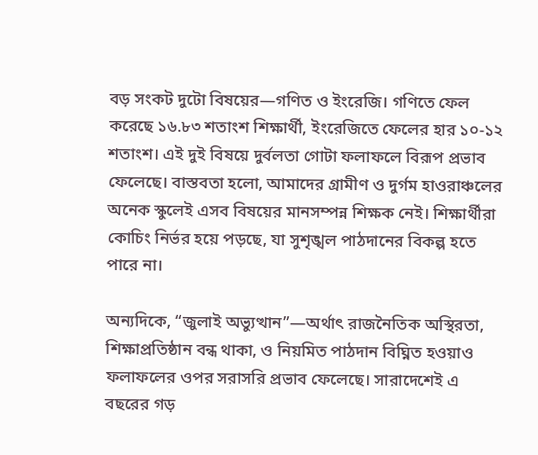বড় সংকট দুটো বিষয়ের—গণিত ও ইংরেজি। গণিতে ফেল করেছে ১৬.৮৩ শতাংশ শিক্ষার্থী, ইংরেজিতে ফেলের হার ১০-১২ শতাংশ। এই দুই বিষয়ে দুর্বলতা গোটা ফলাফলে বিরূপ প্রভাব ফেলেছে। বাস্তবতা হলো, আমাদের গ্রামীণ ও দুর্গম হাওরাঞ্চলের অনেক স্কুলেই এসব বিষয়ের মানসম্পন্ন শিক্ষক নেই। শিক্ষার্থীরা কোচিং নির্ভর হয়ে পড়ছে, যা সুশৃঙ্খল পাঠদানের বিকল্প হতে পারে না।

অন্যদিকে, “জুলাই অভ্যুত্থান”—অর্থাৎ রাজনৈতিক অস্থিরতা, শিক্ষাপ্রতিষ্ঠান বন্ধ থাকা, ও নিয়মিত পাঠদান বিঘ্নিত হওয়াও ফলাফলের ওপর সরাসরি প্রভাব ফেলেছে। সারাদেশেই এ বছরের গড়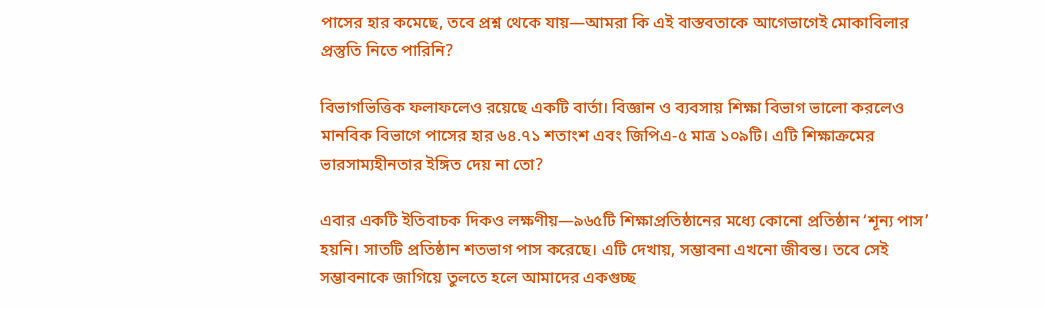পাসের হার কমেছে, তবে প্রশ্ন থেকে যায়—আমরা কি এই বাস্তবতাকে আগেভাগেই মোকাবিলার প্রস্তুতি নিতে পারিনি?

বিভাগভিত্তিক ফলাফলেও রয়েছে একটি বার্তা। বিজ্ঞান ও ব্যবসায় শিক্ষা বিভাগ ভালো করলেও মানবিক বিভাগে পাসের হার ৬৪.৭১ শতাংশ এবং জিপিএ-৫ মাত্র ১০৯টি। এটি শিক্ষাক্রমের ভারসাম্যহীনতার ইঙ্গিত দেয় না তো?

এবার একটি ইতিবাচক দিকও লক্ষণীয়—৯৬৫টি শিক্ষাপ্রতিষ্ঠানের মধ্যে কোনো প্রতিষ্ঠান ‘শূন্য পাস’ হয়নি। সাতটি প্রতিষ্ঠান শতভাগ পাস করেছে। এটি দেখায়, সম্ভাবনা এখনো জীবন্ত। তবে সেই সম্ভাবনাকে জাগিয়ে তুলতে হলে আমাদের একগুচ্ছ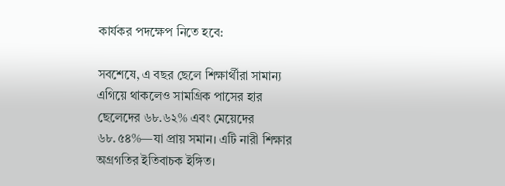কার্যকর পদক্ষেপ নিতে হবে:

সবশেষে, এ বছর ছেলে শিক্ষার্থীরা সামান্য এগিয়ে থাকলেও সামগ্রিক পাসের হার ছেলেদের ৬৮.৬২% এবং মেয়েদের ৬৮.৫৪%—যা প্রায় সমান। এটি নারী শিক্ষার অগ্রগতির ইতিবাচক ইঙ্গিত।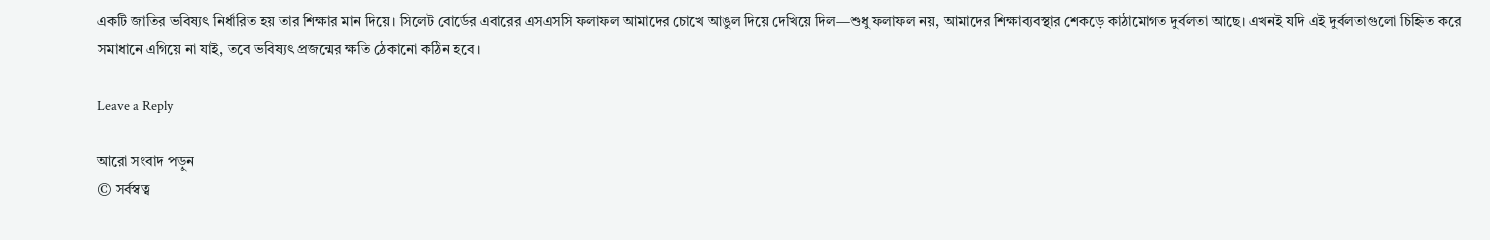একটি জাতির ভবিষ্যৎ নির্ধারিত হয় তার শিক্ষার মান দিয়ে। সিলেট বোর্ডের এবারের এসএসসি ফলাফল আমাদের চোখে আঙুল দিয়ে দেখিয়ে দিল—শুধু ফলাফল নয়, আমাদের শিক্ষাব্যবস্থার শেকড়ে কাঠামোগত দুর্বলতা আছে। এখনই যদি এই দুর্বলতাগুলো চিহ্নিত করে সমাধানে এগিয়ে না যাই, তবে ভবিষ্যৎ প্রজন্মের ক্ষতি ঠেকানো কঠিন হবে।

Leave a Reply

আরো সংবাদ পড়ুন
© সর্বস্বত্ব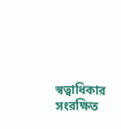স্বত্বাধিকার সংরক্ষিত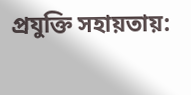প্রযুক্তি সহায়তায়: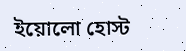ইয়োলো হোস্ট